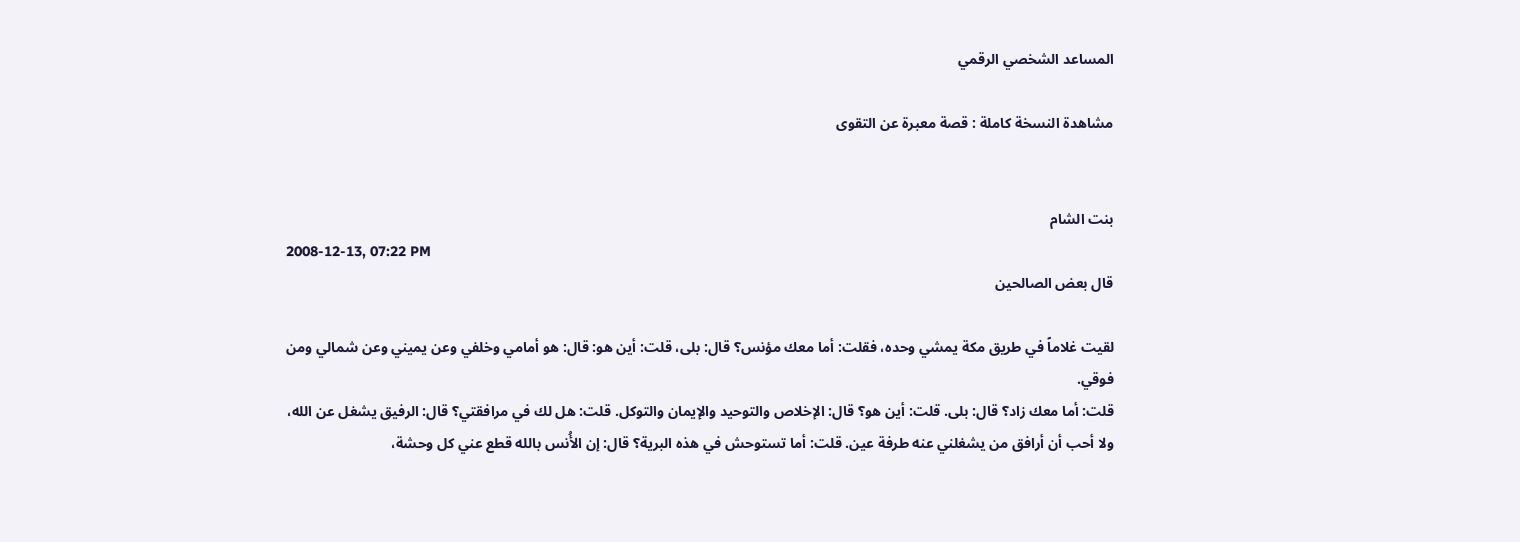المساعد الشخصي الرقمي

مشاهدة النسخة كاملة : قصة معبرة عن التقوى


بنت الشام
2008-12-13, 07:22 PM
قال بعض الصالحين

لقيت غلاماً في طريق مكة يمشي وحده، فقلت: أما معك مؤنس؟ قال: بلى، قلت: أين هو: قال: هو أمامي وخلفي وعن يميني وعن شمالي ومن فوقي.
قلت: أما معك زاد؟ قال: بلى. قلت: أين هو؟ قال: الإخلاص والتوحيد والإيمان والتوكل. قلت: هل لك في مرافقتي؟ قال: الرفيق يشغل عن الله، ولا أحب أن أرافق من يشغلني عنه طرفة عين. قلت: أما تستوحش في هذه البرية؟ قال: إن الأُنس بالله قطع عني كل وحشة،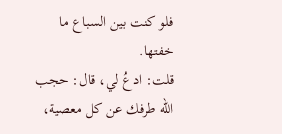فلو كنت بين السباع ما خفتها.
قلت: ادعُ لي، قال: حجب الله طرفك عن كل معصية،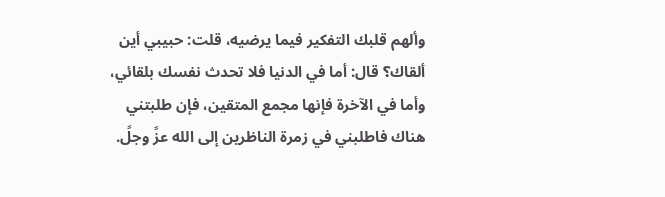وألهم قلبك التفكير فيما يرضيه، قلت: حبيبي أين ألقاك؟ قال: أما في الدنيا فلا تحدث نفسك بلقائي، وأما في الآخرة فإنها مجمع المتقين، فإن طلبتني هناك فاطلبني في زمرة الناظرين إلى الله عزً وجلً.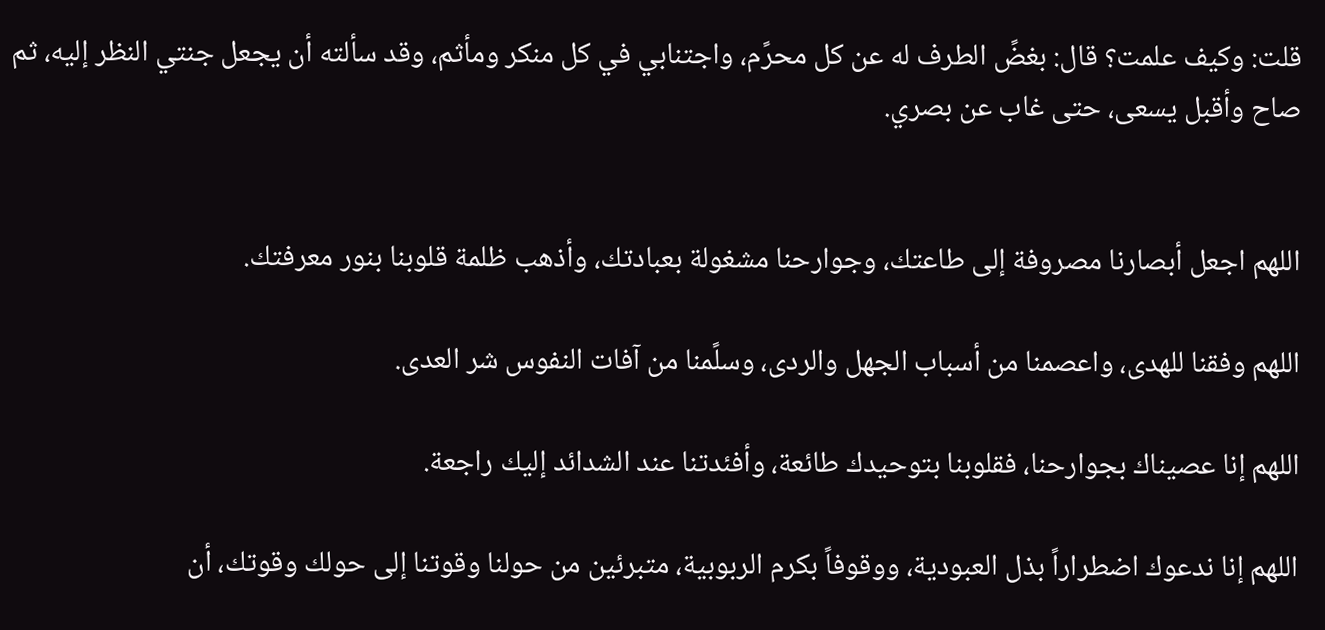قلت: وكيف علمت؟ قال: بغضً الطرف له عن كل محرًم، واجتنابي في كل منكر ومأثم، وقد سألته أن يجعل جنتي النظر إليه، ثم صاح وأقبل يسعى، حتى غاب عن بصري.


اللهم اجعل أبصارنا مصروفة إلى طاعتك، وجوارحنا مشغولة بعبادتك، وأذهب ظلمة قلوبنا بنور معرفتك.

اللهم وفقنا للهدى، واعصمنا من أسباب الجهل والردى، وسلًمنا من آفات النفوس شر العدى.

اللهم إنا عصيناك بجوارحنا، فقلوبنا بتوحيدك طائعة، وأفئدتنا عند الشدائد إليك راجعة.

اللهم إنا ندعوك اضطراراً بذل العبودية، ووقوفاً بكرم الربوبية، متبرئين من حولنا وقوتنا إلى حولك وقوتك، أن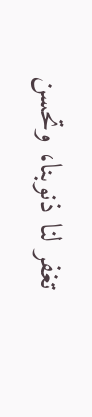تغفر لنا ذنوبنا، وتحسن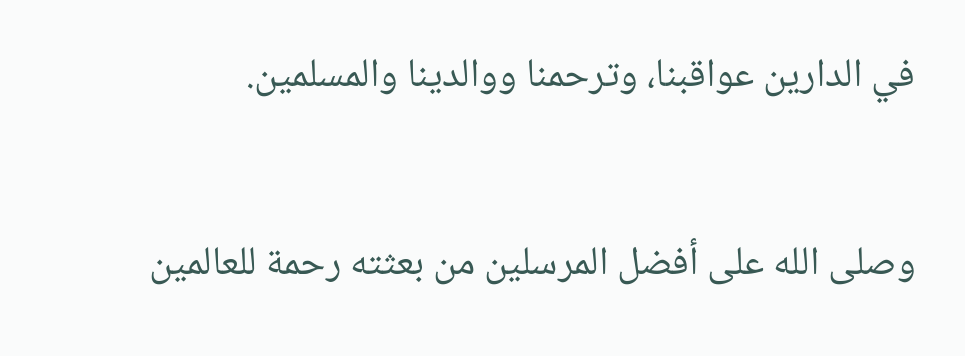في الدارين عواقبنا، وترحمنا ووالدينا والمسلمين.

وصلى الله على أفضل المرسلين من بعثته رحمة للعالمين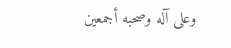وعلى آله وصحبه أجمعين